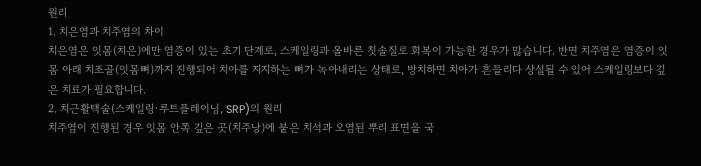원리
1. 치은염과 치주염의 차이
치은염은 잇몸(치은)에만 염증이 있는 초기 단계로, 스케일링과 올바른 칫솔질로 회복이 가능한 경우가 많습니다. 반면 치주염은 염증이 잇몸 아래 치조골(잇몸뼈)까지 진행되어 치아를 지지하는 뼈가 녹아내리는 상태로, 방치하면 치아가 흔들리다 상실될 수 있어 스케일링보다 깊은 치료가 필요합니다.
2. 치근활택술(스케일링·루트플레이닝, SRP)의 원리
치주염이 진행된 경우 잇몸 안쪽 깊은 곳(치주낭)에 붙은 치석과 오염된 뿌리 표면을 국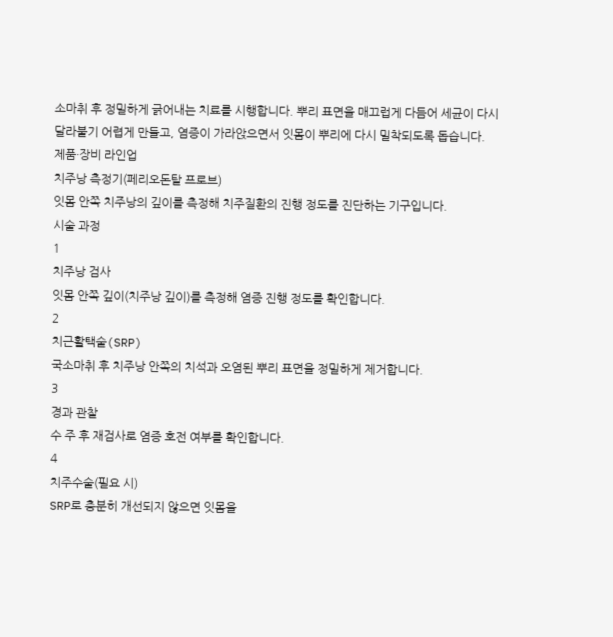소마취 후 정밀하게 긁어내는 치료를 시행합니다. 뿌리 표면을 매끄럽게 다듬어 세균이 다시 달라붙기 어렵게 만들고, 염증이 가라앉으면서 잇몸이 뿌리에 다시 밀착되도록 돕습니다.
제품·장비 라인업
치주낭 측정기(페리오돈탈 프로브)
잇몸 안쪽 치주낭의 깊이를 측정해 치주질환의 진행 정도를 진단하는 기구입니다.
시술 과정
1
치주낭 검사
잇몸 안쪽 깊이(치주낭 깊이)를 측정해 염증 진행 정도를 확인합니다.
2
치근활택술(SRP)
국소마취 후 치주낭 안쪽의 치석과 오염된 뿌리 표면을 정밀하게 제거합니다.
3
경과 관찰
수 주 후 재검사로 염증 호전 여부를 확인합니다.
4
치주수술(필요 시)
SRP로 충분히 개선되지 않으면 잇몸을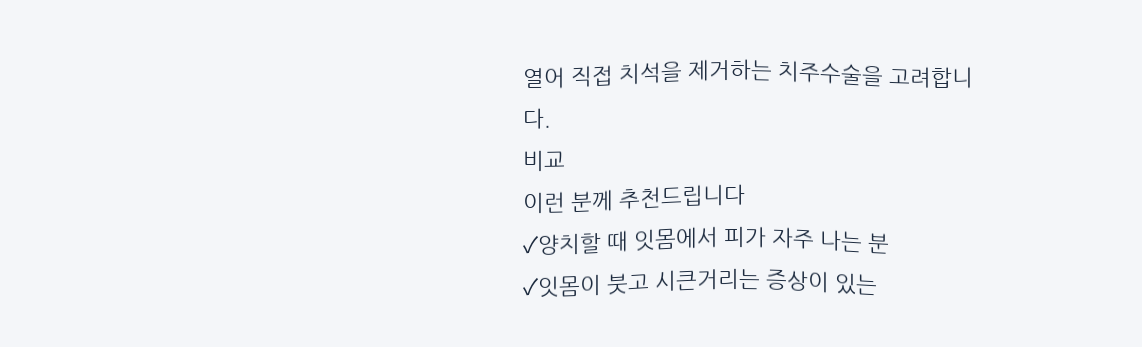열어 직접 치석을 제거하는 치주수술을 고려합니다.
비교
이런 분께 추천드립니다
✓양치할 때 잇몸에서 피가 자주 나는 분
✓잇몸이 붓고 시큰거리는 증상이 있는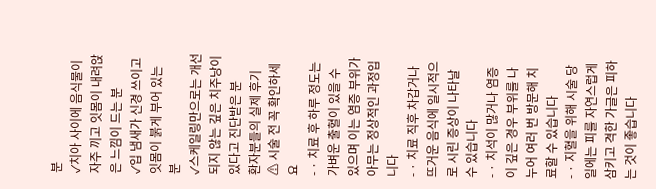분
✓치아 사이에 음식물이 자주 끼고 잇몸이 내려앉은 느낌이 드는 분
✓입 냄새가 신경 쓰이고 잇몸이 붉게 부어 있는 분
✓스케일링만으로는 개선되지 않는 깊은 치주낭이 있다고 진단받은 분
환자분들의 실제 후기
⚠ 시술 전 꼭 확인하세요
- · 치료 후 하루 정도는 가벼운 출혈이 있을 수 있으며 이는 염증 부위가 아무는 정상적인 과정입니다
- · 치료 직후 차갑거나 뜨거운 음식에 일시적으로 시린 증상이 나타날 수 있습니다
- · 치석이 많거나 염증이 깊은 경우 부위를 나누어 여러 번 방문해 치료할 수 있습니다
- · 지혈을 위해 시술 당일에는 피를 자연스럽게 삼키고 격한 가글은 피하는 것이 좋습니다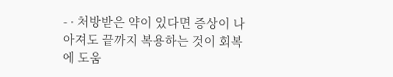- · 처방받은 약이 있다면 증상이 나아져도 끝까지 복용하는 것이 회복에 도움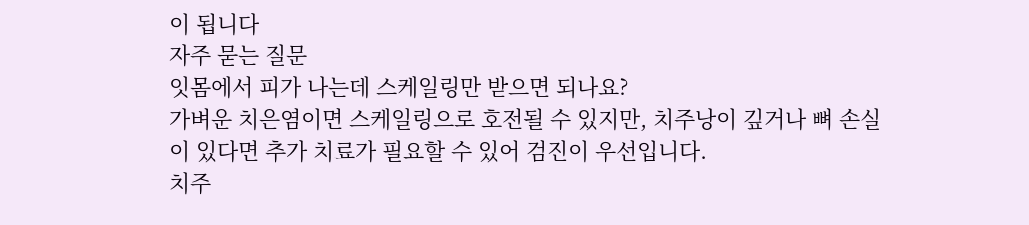이 됩니다
자주 묻는 질문
잇몸에서 피가 나는데 스케일링만 받으면 되나요?
가벼운 치은염이면 스케일링으로 호전될 수 있지만, 치주낭이 깊거나 뼈 손실이 있다면 추가 치료가 필요할 수 있어 검진이 우선입니다.
치주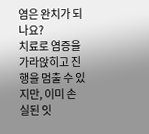염은 완치가 되나요?
치료로 염증을 가라앉히고 진행을 멈출 수 있지만, 이미 손실된 잇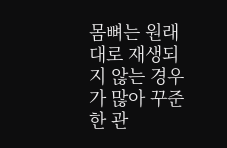몸뼈는 원래대로 재생되지 않는 경우가 많아 꾸준한 관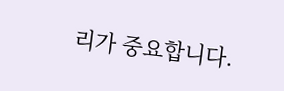리가 중요합니다.